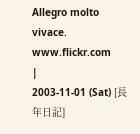Allegro molto vivace.
www.flickr.com
|
2003-11-01 (Sat) [長年日記]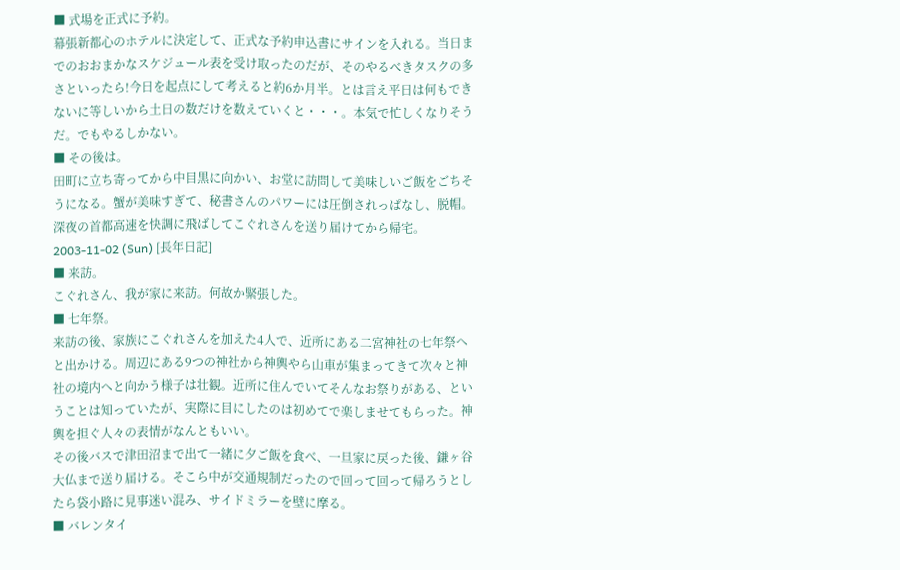■ 式場を正式に予約。
幕張新都心のホテルに決定して、正式な予約申込書にサインを入れる。当日までのおおまかなスケジュール表を受け取ったのだが、そのやるべきタスクの多さといったら!今日を起点にして考えると約6か月半。とは言え平日は何もできないに等しいから土日の数だけを数えていくと・・・。本気で忙しくなりそうだ。でもやるしかない。
■ その後は。
田町に立ち寄ってから中目黒に向かい、お堂に訪問して美味しいご飯をごちそうになる。蟹が美味すぎて、秘書さんのパワーには圧倒されっぱなし、脱帽。
深夜の首都高速を快調に飛ばしてこぐれさんを送り届けてから帰宅。
2003-11-02 (Sun) [長年日記]
■ 来訪。
こぐれさん、我が家に来訪。何故か緊張した。
■ 七年祭。
来訪の後、家族にこぐれさんを加えた4人で、近所にある二宮神社の七年祭へと出かける。周辺にある9つの神社から神輿やら山車が集まってきて次々と神社の境内へと向かう様子は壮観。近所に住んでいてそんなお祭りがある、ということは知っていたが、実際に目にしたのは初めてで楽しませてもらった。神輿を担ぐ人々の表情がなんともいい。
その後バスで津田沼まで出て一緒に夕ご飯を食べ、一旦家に戻った後、鎌ヶ谷大仏まで送り届ける。そこら中が交通規制だったので回って回って帰ろうとしたら袋小路に見事迷い混み、サイドミラーを壁に摩る。
■ バレンタイ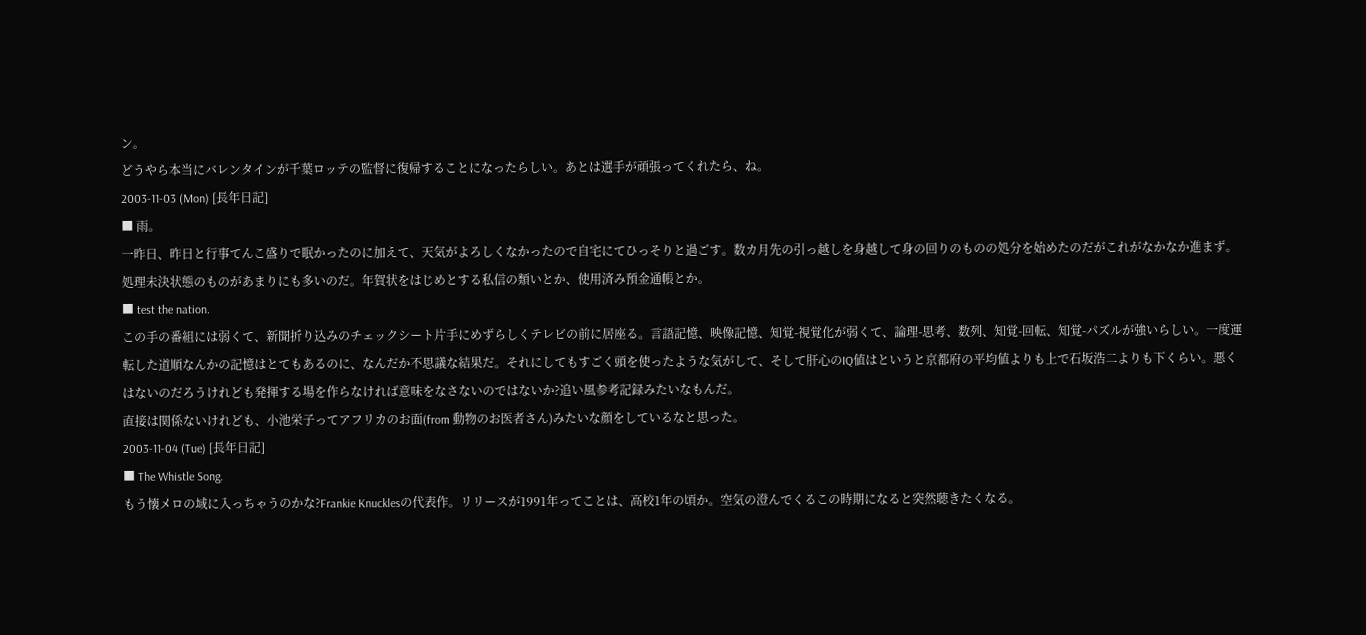ン。
どうやら本当にバレンタインが千葉ロッテの監督に復帰することになったらしい。あとは選手が頑張ってくれたら、ね。
2003-11-03 (Mon) [長年日記]
■ 雨。
一昨日、昨日と行事てんこ盛りで眠かったのに加えて、天気がよろしくなかったので自宅にてひっそりと過ごす。数カ月先の引っ越しを身越して身の回りのものの処分を始めたのだがこれがなかなか進まず。処理未決状態のものがあまりにも多いのだ。年賀状をはじめとする私信の類いとか、使用済み預金通帳とか。
■ test the nation.
この手の番組には弱くて、新聞折り込みのチェックシート片手にめずらしくテレビの前に居座る。言語記憶、映像記憶、知覚-視覚化が弱くて、論理-思考、数列、知覚-回転、知覚-パズルが強いらしい。一度運転した道順なんかの記憶はとてもあるのに、なんだか不思議な結果だ。それにしてもすごく頭を使ったような気がして、そして肝心のIQ値はというと京都府の平均値よりも上で石坂浩二よりも下くらい。悪くはないのだろうけれども発揮する場を作らなければ意味をなさないのではないか?追い風参考記録みたいなもんだ。
直接は関係ないけれども、小池栄子ってアフリカのお面(from 動物のお医者さん)みたいな顔をしているなと思った。
2003-11-04 (Tue) [長年日記]
■ The Whistle Song.
もう懐メロの域に入っちゃうのかな?Frankie Knucklesの代表作。リリースが1991年ってことは、高校1年の頃か。空気の澄んでくるこの時期になると突然聴きたくなる。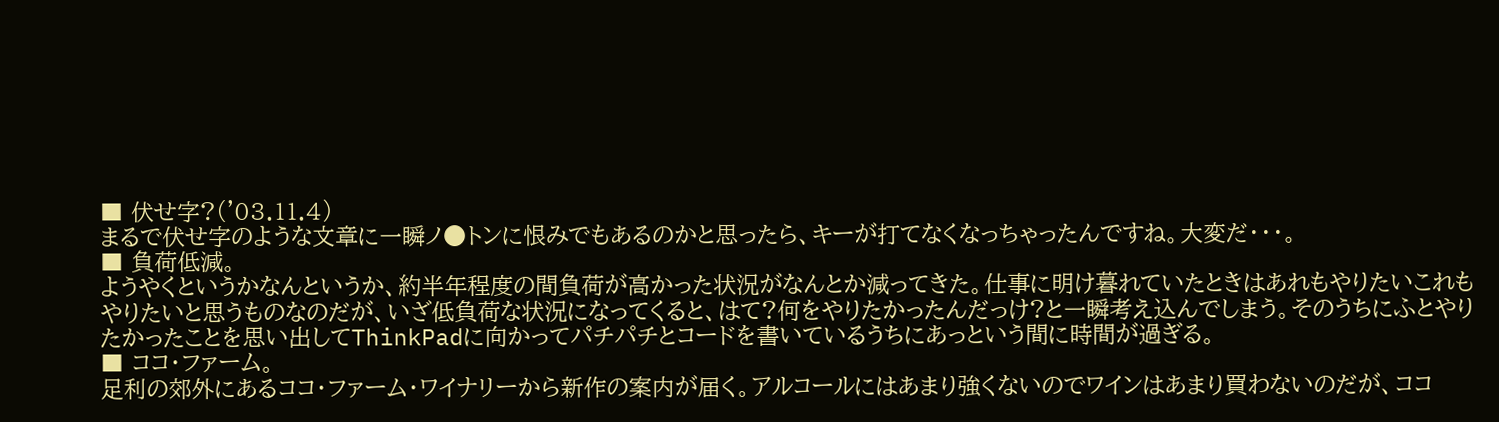■ 伏せ字?('03.11.4)
まるで伏せ字のような文章に一瞬ノ●トンに恨みでもあるのかと思ったら、キーが打てなくなっちゃったんですね。大変だ・・・。
■ 負荷低減。
ようやくというかなんというか、約半年程度の間負荷が高かった状況がなんとか減ってきた。仕事に明け暮れていたときはあれもやりたいこれもやりたいと思うものなのだが、いざ低負荷な状況になってくると、はて?何をやりたかったんだっけ?と一瞬考え込んでしまう。そのうちにふとやりたかったことを思い出してThinkPadに向かってパチパチとコードを書いているうちにあっという間に時間が過ぎる。
■ ココ・ファーム。
足利の郊外にあるココ・ファーム・ワイナリーから新作の案内が届く。アルコールにはあまり強くないのでワインはあまり買わないのだが、ココ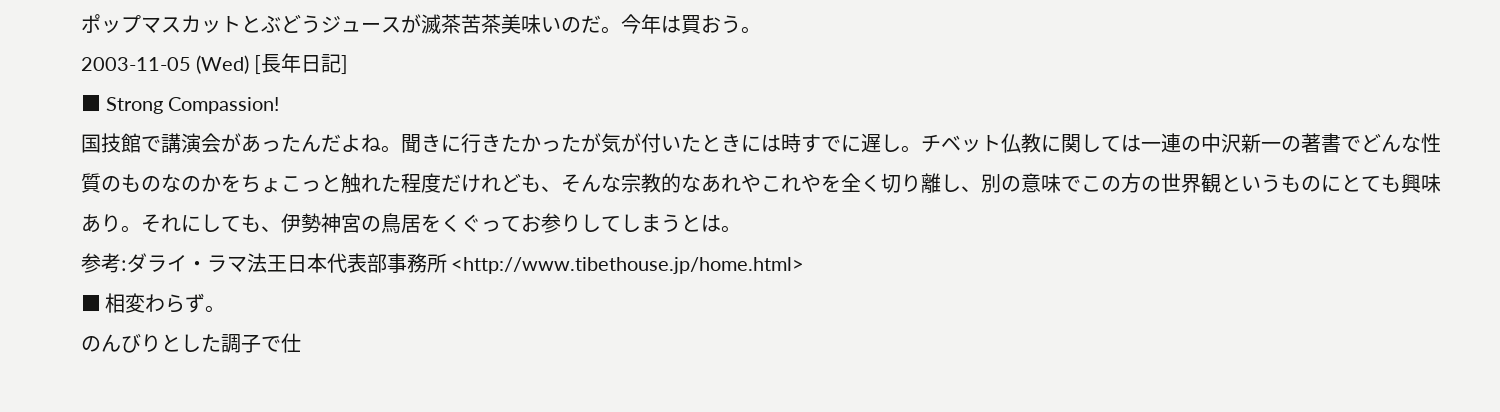ポップマスカットとぶどうジュースが滅茶苦茶美味いのだ。今年は買おう。
2003-11-05 (Wed) [長年日記]
■ Strong Compassion!
国技館で講演会があったんだよね。聞きに行きたかったが気が付いたときには時すでに遅し。チベット仏教に関しては一連の中沢新一の著書でどんな性質のものなのかをちょこっと触れた程度だけれども、そんな宗教的なあれやこれやを全く切り離し、別の意味でこの方の世界観というものにとても興味あり。それにしても、伊勢神宮の鳥居をくぐってお参りしてしまうとは。
参考:ダライ・ラマ法王日本代表部事務所 <http://www.tibethouse.jp/home.html>
■ 相変わらず。
のんびりとした調子で仕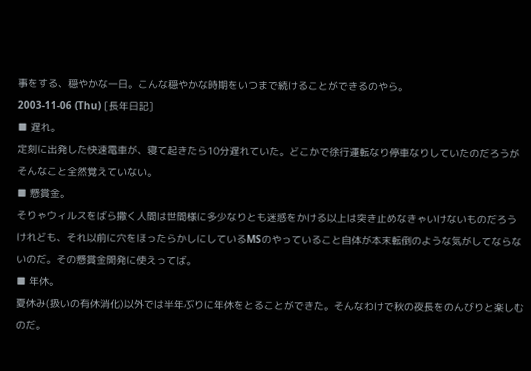事をする、穏やかな一日。こんな穏やかな時期をいつまで続けることができるのやら。
2003-11-06 (Thu) [長年日記]
■ 遅れ。
定刻に出発した快速電車が、寝て起きたら10分遅れていた。どこかで徐行運転なり停車なりしていたのだろうがそんなこと全然覚えていない。
■ 懸賞金。
そりゃウィルスをばら撒く人間は世間様に多少なりとも迷惑をかける以上は突き止めなきゃいけないものだろうけれども、それ以前に穴をほったらかしにしているMSのやっていること自体が本末転倒のような気がしてならないのだ。その懸賞金開発に使えってば。
■ 年休。
夏休み(扱いの有休消化)以外では半年ぶりに年休をとることができた。そんなわけで秋の夜長をのんびりと楽しむのだ。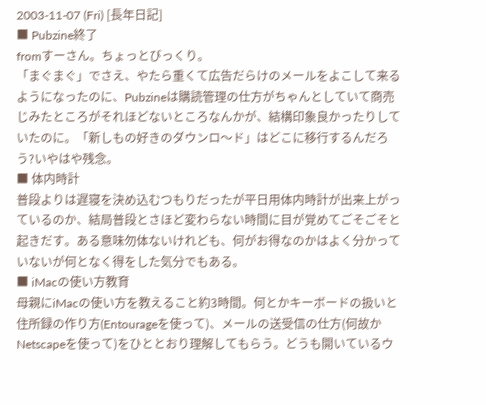2003-11-07 (Fri) [長年日記]
■ Pubzine終了
fromすーさん。ちょっとびっくり。
「まぐまぐ」でさえ、やたら重くて広告だらけのメールをよこして来るようになったのに、Pubzineは購読管理の仕方がちゃんとしていて商売じみたところがそれほどないところなんかが、結構印象良かったりしていたのに。「新しもの好きのダウンロ〜ド」はどこに移行するんだろう?いやはや残念。
■ 体内時計
普段よりは遅寝を決め込むつもりだったが平日用体内時計が出来上がっているのか、結局普段とさほど変わらない時間に目が覚めてごそごそと起きだす。ある意味勿体ないけれども、何がお得なのかはよく分かっていないが何となく得をした気分でもある。
■ iMacの使い方教育
母親にiMacの使い方を教えること約3時間。何とかキーボードの扱いと住所録の作り方(Entourageを使って)、メールの送受信の仕方(何故かNetscapeを使って)をひととおり理解してもらう。どうも開いているウ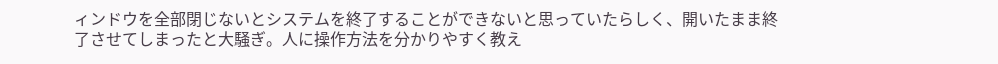ィンドウを全部閉じないとシステムを終了することができないと思っていたらしく、開いたまま終了させてしまったと大騒ぎ。人に操作方法を分かりやすく教え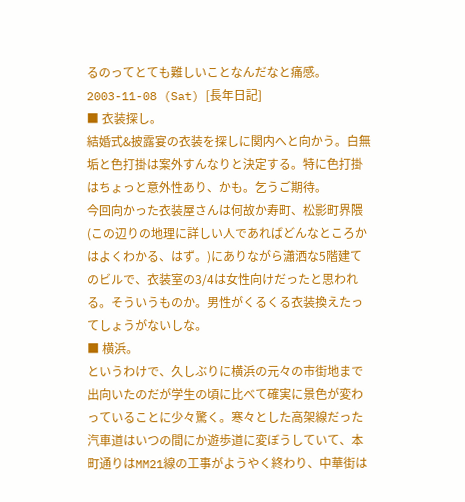るのってとても難しいことなんだなと痛感。
2003-11-08 (Sat) [長年日記]
■ 衣装探し。
結婚式&披露宴の衣装を探しに関内へと向かう。白無垢と色打掛は案外すんなりと決定する。特に色打掛はちょっと意外性あり、かも。乞うご期待。
今回向かった衣装屋さんは何故か寿町、松影町界隈(この辺りの地理に詳しい人であればどんなところかはよくわかる、はず。)にありながら瀟洒な5階建てのビルで、衣装室の3/4は女性向けだったと思われる。そういうものか。男性がくるくる衣装換えたってしょうがないしな。
■ 横浜。
というわけで、久しぶりに横浜の元々の市街地まで出向いたのだが学生の頃に比べて確実に景色が変わっていることに少々驚く。寒々とした高架線だった汽車道はいつの間にか遊歩道に変ぼうしていて、本町通りはMM21線の工事がようやく終わり、中華街は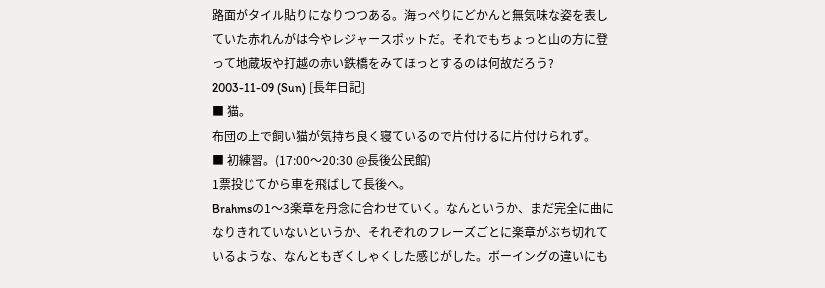路面がタイル貼りになりつつある。海っぺりにどかんと無気味な姿を表していた赤れんがは今やレジャースポットだ。それでもちょっと山の方に登って地蔵坂や打越の赤い鉄橋をみてほっとするのは何故だろう?
2003-11-09 (Sun) [長年日記]
■ 猫。
布団の上で飼い猫が気持ち良く寝ているので片付けるに片付けられず。
■ 初練習。(17:00〜20:30 @長後公民館)
1票投じてから車を飛ばして長後へ。
Brahmsの1〜3楽章を丹念に合わせていく。なんというか、まだ完全に曲になりきれていないというか、それぞれのフレーズごとに楽章がぶち切れているような、なんともぎくしゃくした感じがした。ボーイングの違いにも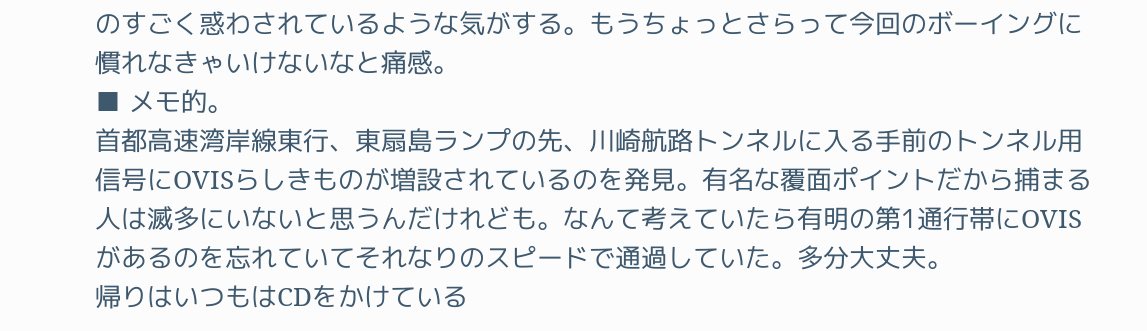のすごく惑わされているような気がする。もうちょっとさらって今回のボーイングに慣れなきゃいけないなと痛感。
■ メモ的。
首都高速湾岸線東行、東扇島ランプの先、川崎航路トンネルに入る手前のトンネル用信号にOVISらしきものが増設されているのを発見。有名な覆面ポイントだから捕まる人は滅多にいないと思うんだけれども。なんて考えていたら有明の第1通行帯にOVISがあるのを忘れていてそれなりのスピードで通過していた。多分大丈夫。
帰りはいつもはCDをかけている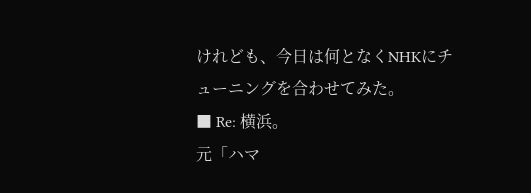けれども、今日は何となくNHKにチューニングを合わせてみた。
■ Re: 横浜。
元「ハマ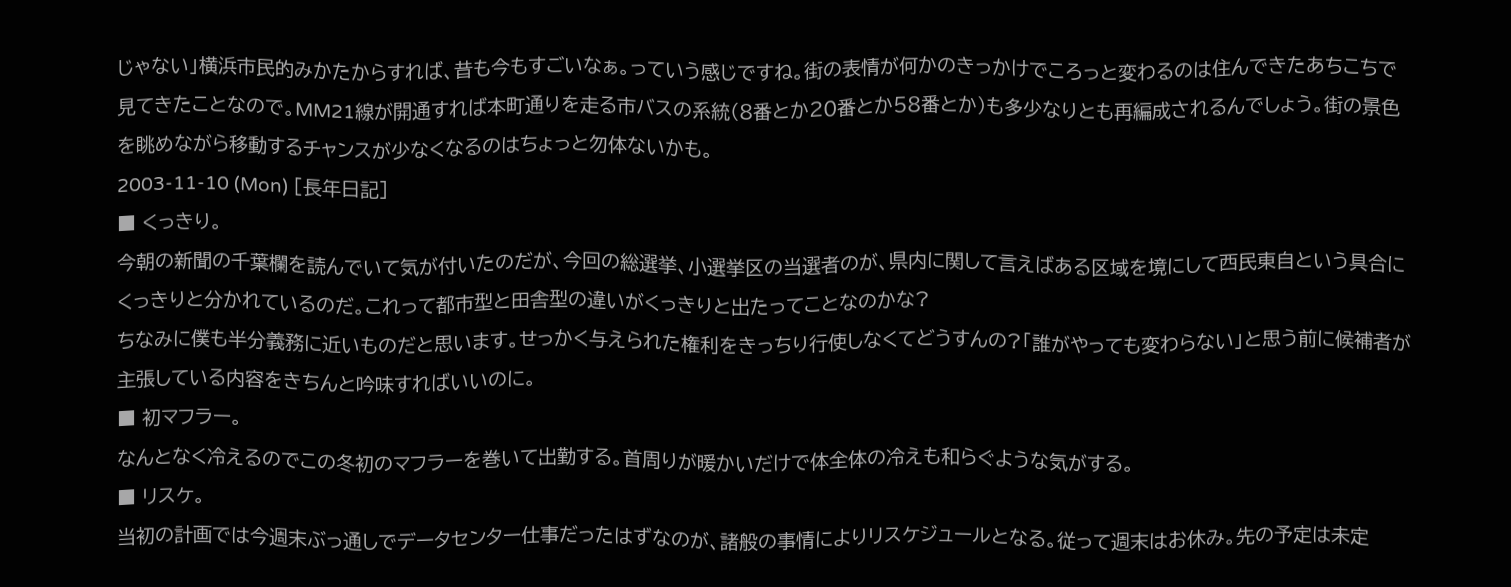じゃない」横浜市民的みかたからすれば、昔も今もすごいなぁ。っていう感じですね。街の表情が何かのきっかけでころっと変わるのは住んできたあちこちで見てきたことなので。MM21線が開通すれば本町通りを走る市バスの系統(8番とか20番とか58番とか)も多少なりとも再編成されるんでしょう。街の景色を眺めながら移動するチャンスが少なくなるのはちょっと勿体ないかも。
2003-11-10 (Mon) [長年日記]
■ くっきり。
今朝の新聞の千葉欄を読んでいて気が付いたのだが、今回の総選挙、小選挙区の当選者のが、県内に関して言えばある区域を境にして西民東自という具合にくっきりと分かれているのだ。これって都市型と田舎型の違いがくっきりと出たってことなのかな?
ちなみに僕も半分義務に近いものだと思います。せっかく与えられた権利をきっちり行使しなくてどうすんの?「誰がやっても変わらない」と思う前に候補者が主張している内容をきちんと吟味すればいいのに。
■ 初マフラー。
なんとなく冷えるのでこの冬初のマフラーを巻いて出勤する。首周りが暖かいだけで体全体の冷えも和らぐような気がする。
■ リスケ。
当初の計画では今週末ぶっ通しでデータセンター仕事だったはずなのが、諸般の事情によりリスケジュールとなる。従って週末はお休み。先の予定は未定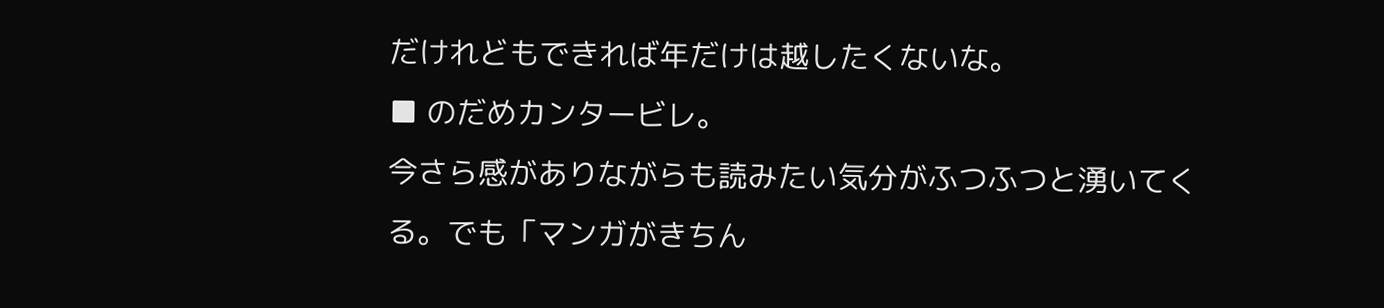だけれどもできれば年だけは越したくないな。
■ のだめカンタービレ。
今さら感がありながらも読みたい気分がふつふつと湧いてくる。でも「マンガがきちん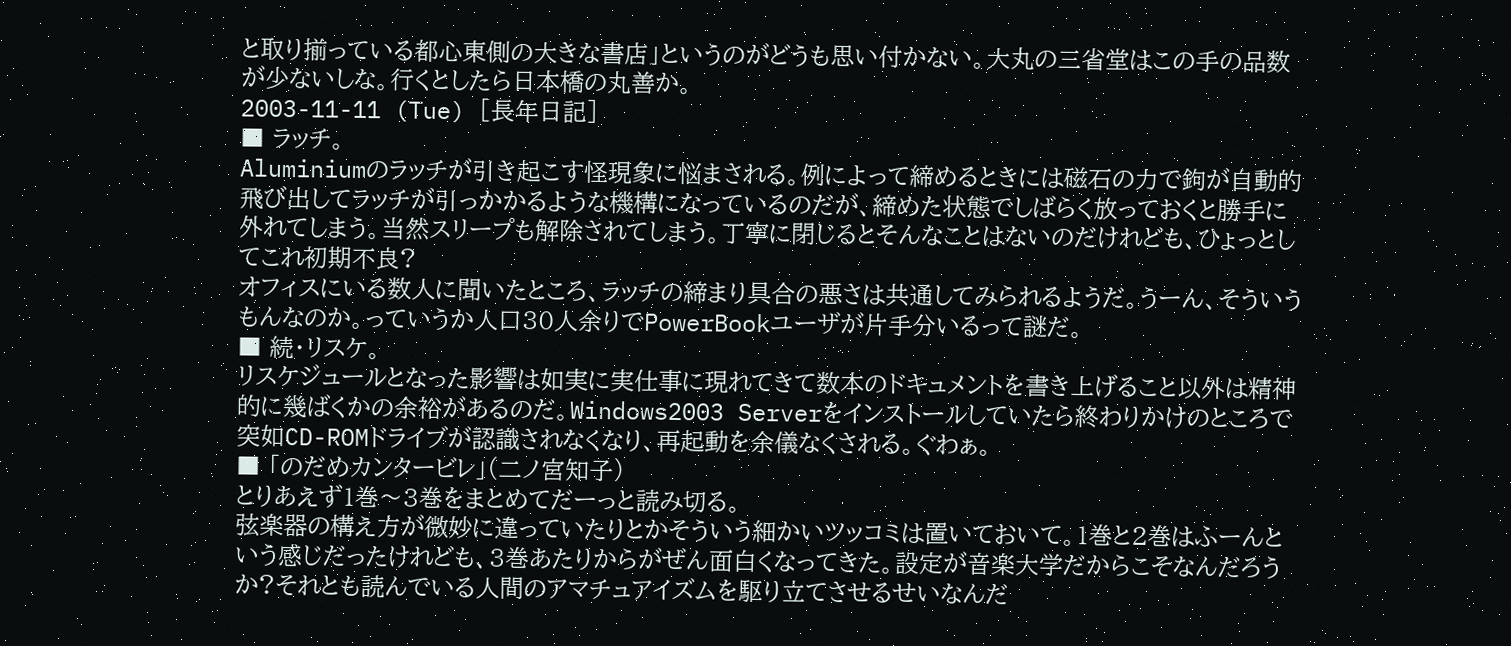と取り揃っている都心東側の大きな書店」というのがどうも思い付かない。大丸の三省堂はこの手の品数が少ないしな。行くとしたら日本橋の丸善か。
2003-11-11 (Tue) [長年日記]
■ ラッチ。
Aluminiumのラッチが引き起こす怪現象に悩まされる。例によって締めるときには磁石の力で鉤が自動的飛び出してラッチが引っかかるような機構になっているのだが、締めた状態でしばらく放っておくと勝手に外れてしまう。当然スリープも解除されてしまう。丁寧に閉じるとそんなことはないのだけれども、ひょっとしてこれ初期不良?
オフィスにいる数人に聞いたところ、ラッチの締まり具合の悪さは共通してみられるようだ。うーん、そういうもんなのか。っていうか人口30人余りでPowerBookユーザが片手分いるって謎だ。
■ 続・リスケ。
リスケジュールとなった影響は如実に実仕事に現れてきて数本のドキュメントを書き上げること以外は精神的に幾ばくかの余裕があるのだ。Windows2003 Serverをインストールしていたら終わりかけのところで突如CD-ROMドライブが認識されなくなり、再起動を余儀なくされる。ぐわぁ。
■ 「のだめカンタービレ」(二ノ宮知子)
とりあえず1巻〜3巻をまとめてだーっと読み切る。
弦楽器の構え方が微妙に違っていたりとかそういう細かいツッコミは置いておいて。1巻と2巻はふーんという感じだったけれども、3巻あたりからがぜん面白くなってきた。設定が音楽大学だからこそなんだろうか?それとも読んでいる人間のアマチュアイズムを駆り立てさせるせいなんだ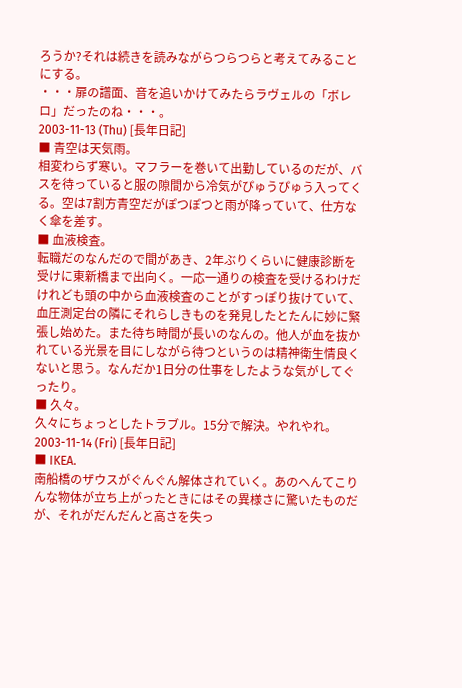ろうか?それは続きを読みながらつらつらと考えてみることにする。
・・・扉の譜面、音を追いかけてみたらラヴェルの「ボレロ」だったのね・・・。
2003-11-13 (Thu) [長年日記]
■ 青空は天気雨。
相変わらず寒い。マフラーを巻いて出勤しているのだが、バスを待っていると服の隙間から冷気がぴゅうぴゅう入ってくる。空は7割方青空だがぽつぽつと雨が降っていて、仕方なく傘を差す。
■ 血液検査。
転職だのなんだので間があき、2年ぶりくらいに健康診断を受けに東新橋まで出向く。一応一通りの検査を受けるわけだけれども頭の中から血液検査のことがすっぽり抜けていて、血圧測定台の隣にそれらしきものを発見したとたんに妙に緊張し始めた。また待ち時間が長いのなんの。他人が血を抜かれている光景を目にしながら待つというのは精神衛生情良くないと思う。なんだか1日分の仕事をしたような気がしてぐったり。
■ 久々。
久々にちょっとしたトラブル。15分で解決。やれやれ。
2003-11-14 (Fri) [長年日記]
■ IKEA.
南船橋のザウスがぐんぐん解体されていく。あのへんてこりんな物体が立ち上がったときにはその異様さに驚いたものだが、それがだんだんと高さを失っ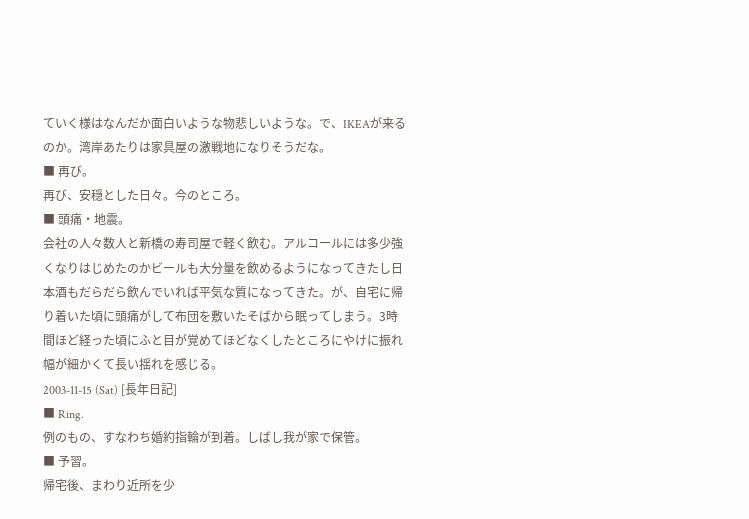ていく様はなんだか面白いような物悲しいような。で、IKEAが来るのか。湾岸あたりは家具屋の激戦地になりそうだな。
■ 再び。
再び、安穏とした日々。今のところ。
■ 頭痛・地震。
会社の人々数人と新橋の寿司屋で軽く飲む。アルコールには多少強くなりはじめたのかビールも大分量を飲めるようになってきたし日本酒もだらだら飲んでいれば平気な質になってきた。が、自宅に帰り着いた頃に頭痛がして布団を敷いたそばから眠ってしまう。3時間ほど経った頃にふと目が覚めてほどなくしたところにやけに振れ幅が細かくて長い揺れを感じる。
2003-11-15 (Sat) [長年日記]
■ Ring.
例のもの、すなわち婚約指輪が到着。しばし我が家で保管。
■ 予習。
帰宅後、まわり近所を少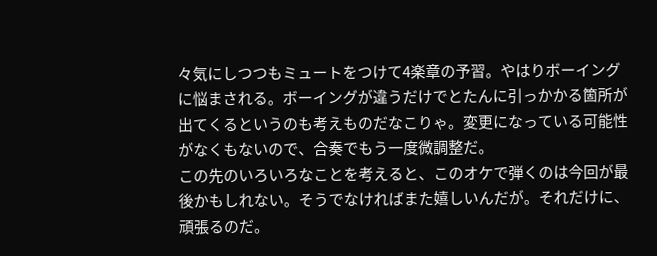々気にしつつもミュートをつけて4楽章の予習。やはりボーイングに悩まされる。ボーイングが違うだけでとたんに引っかかる箇所が出てくるというのも考えものだなこりゃ。変更になっている可能性がなくもないので、合奏でもう一度微調整だ。
この先のいろいろなことを考えると、このオケで弾くのは今回が最後かもしれない。そうでなければまた嬉しいんだが。それだけに、頑張るのだ。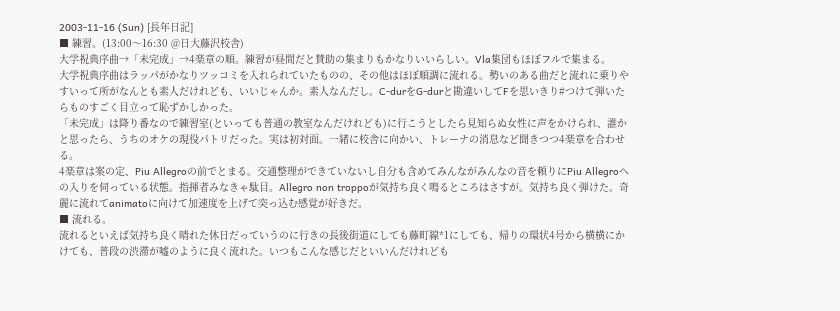2003-11-16 (Sun) [長年日記]
■ 練習。(13:00〜16:30 @日大藤沢校舎)
大学祝典序曲→「未完成」→4楽章の順。練習が昼間だと賛助の集まりもかなりいいらしい。Vla集団もほぼフルで集まる。
大学祝典序曲はラッパがかなりツッコミを入れられていたものの、その他はほぼ順調に流れる。勢いのある曲だと流れに乗りやすいって所がなんとも素人だけれども、いいじゃんか。素人なんだし。C-durをG-durと勘違いしてFを思いきり#つけて弾いたらものすごく目立って恥ずかしかった。
「未完成」は降り番なので練習室(といっても普通の教室なんだけれども)に行こうとしたら見知らぬ女性に声をかけられ、誰かと思ったら、うちのオケの現役パトリだった。実は初対面。一緒に校舎に向かい、トレーナの消息など聞きつつ4楽章を合わせる。
4楽章は案の定、Piu Allegroの前でとまる。交通整理ができていないし自分も含めてみんながみんなの音を頼りにPiu Allegroへの入りを伺っている状態。指揮者みなきゃ駄目。Allegro non troppoが気持ち良く鳴るところはさすが。気持ち良く弾けた。奇麗に流れてanimatoに向けて加速度を上げて突っ込む感覚が好きだ。
■ 流れる。
流れるといえば気持ち良く晴れた休日だっていうのに行きの長後街道にしても藤町線*1にしても、帰りの環状4号から横横にかけても、普段の渋滞が嘘のように良く流れた。いつもこんな感じだといいんだけれども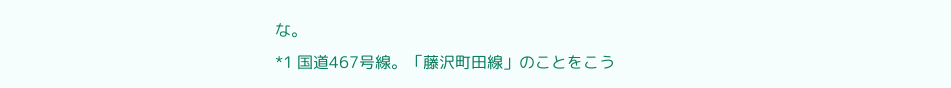な。
*1 国道467号線。「藤沢町田線」のことをこう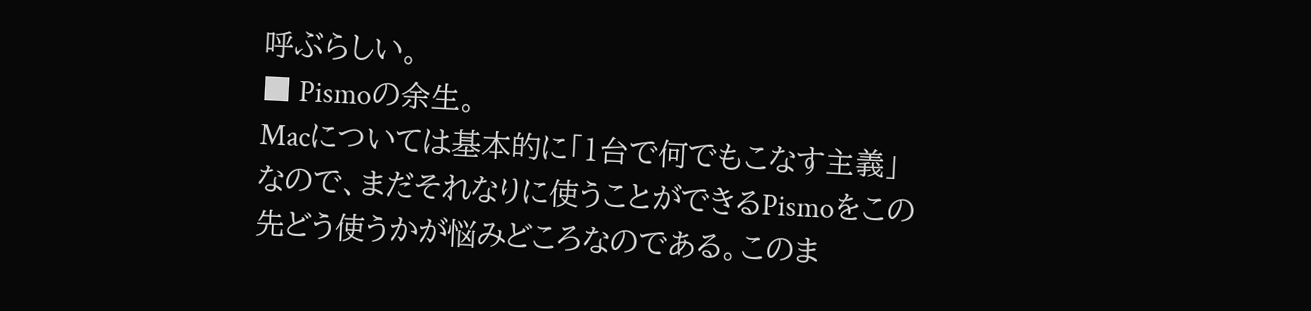呼ぶらしい。
■ Pismoの余生。
Macについては基本的に「1台で何でもこなす主義」なので、まだそれなりに使うことができるPismoをこの先どう使うかが悩みどころなのである。このま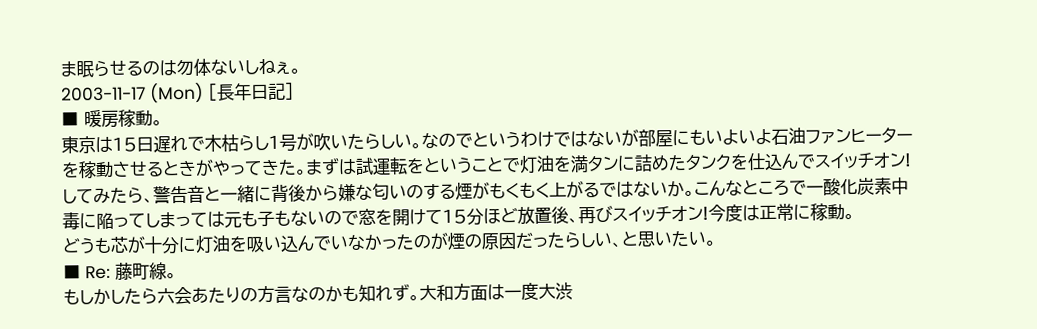ま眠らせるのは勿体ないしねぇ。
2003-11-17 (Mon) [長年日記]
■ 暖房稼動。
東京は15日遅れで木枯らし1号が吹いたらしい。なのでというわけではないが部屋にもいよいよ石油ファンヒーターを稼動させるときがやってきた。まずは試運転をということで灯油を満タンに詰めたタンクを仕込んでスイッチオン!してみたら、警告音と一緒に背後から嫌な匂いのする煙がもくもく上がるではないか。こんなところで一酸化炭素中毒に陥ってしまっては元も子もないので窓を開けて15分ほど放置後、再びスイッチオン!今度は正常に稼動。
どうも芯が十分に灯油を吸い込んでいなかったのが煙の原因だったらしい、と思いたい。
■ Re: 藤町線。
もしかしたら六会あたりの方言なのかも知れず。大和方面は一度大渋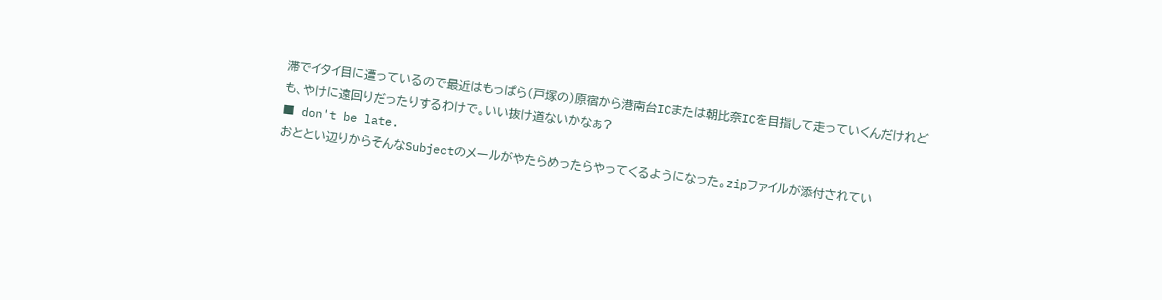滞でイタイ目に遭っているので最近はもっぱら(戸塚の)原宿から港南台ICまたは朝比奈ICを目指して走っていくんだけれども、やけに遠回りだったりするわけで。いい抜け道ないかなぁ?
■ don't be late.
おととい辺りからそんなSubjectのメールがやたらめったらやってくるようになった。zipファイルが添付されてい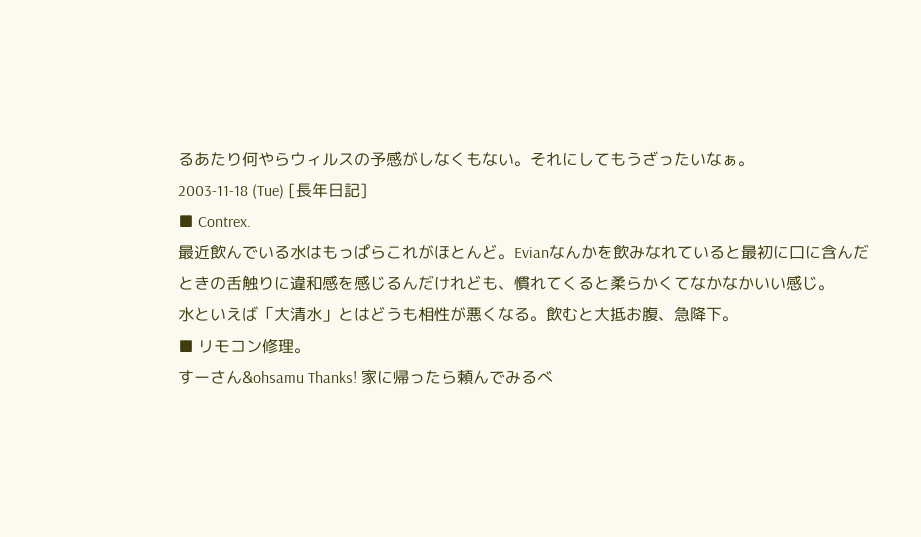るあたり何やらウィルスの予感がしなくもない。それにしてもうざったいなぁ。
2003-11-18 (Tue) [長年日記]
■ Contrex.
最近飲んでいる水はもっぱらこれがほとんど。Evianなんかを飲みなれていると最初に口に含んだときの舌触りに違和感を感じるんだけれども、慣れてくると柔らかくてなかなかいい感じ。
水といえば「大清水」とはどうも相性が悪くなる。飲むと大抵お腹、急降下。
■ リモコン修理。
すーさん&ohsamu Thanks! 家に帰ったら頼んでみるべ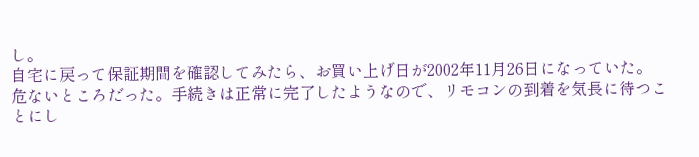し。
自宅に戻って保証期間を確認してみたら、お買い上げ日が2002年11月26日になっていた。危ないところだった。手続きは正常に完了したようなので、リモコンの到着を気長に待つことにし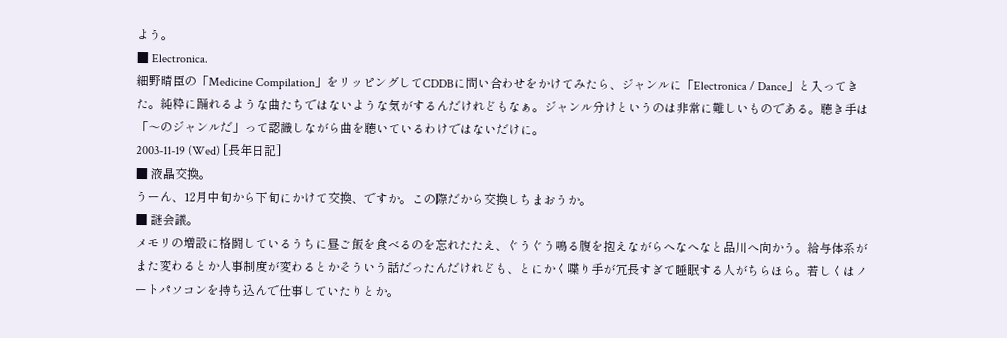よう。
■ Electronica.
細野晴臣の「Medicine Compilation」をリッピングしてCDDBに問い合わせをかけてみたら、ジャンルに「Electronica / Dance」と入ってきた。純粋に踊れるような曲たちではないような気がするんだけれどもなぁ。ジャンル分けというのは非常に難しいものである。聴き手は「〜のジャンルだ」って認識しながら曲を聴いているわけではないだけに。
2003-11-19 (Wed) [長年日記]
■ 液晶交換。
うーん、12月中旬から下旬にかけて交換、ですか。この際だから交換しちまおうか。
■ 謎会議。
メモリの増設に格闘しているうちに昼ご飯を食べるのを忘れたたえ、ぐうぐう鳴る腹を抱えながらへなへなと品川へ向かう。給与体系がまた変わるとか人事制度が変わるとかそういう話だったんだけれども、とにかく喋り手が冗長すぎて睡眠する人がちらほら。若しくはノートパソコンを持ち込んで仕事していたりとか。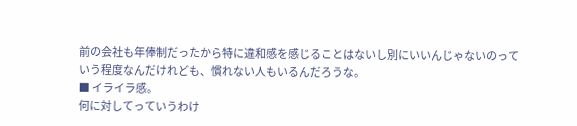前の会社も年俸制だったから特に違和感を感じることはないし別にいいんじゃないのっていう程度なんだけれども、慣れない人もいるんだろうな。
■ イライラ感。
何に対してっていうわけ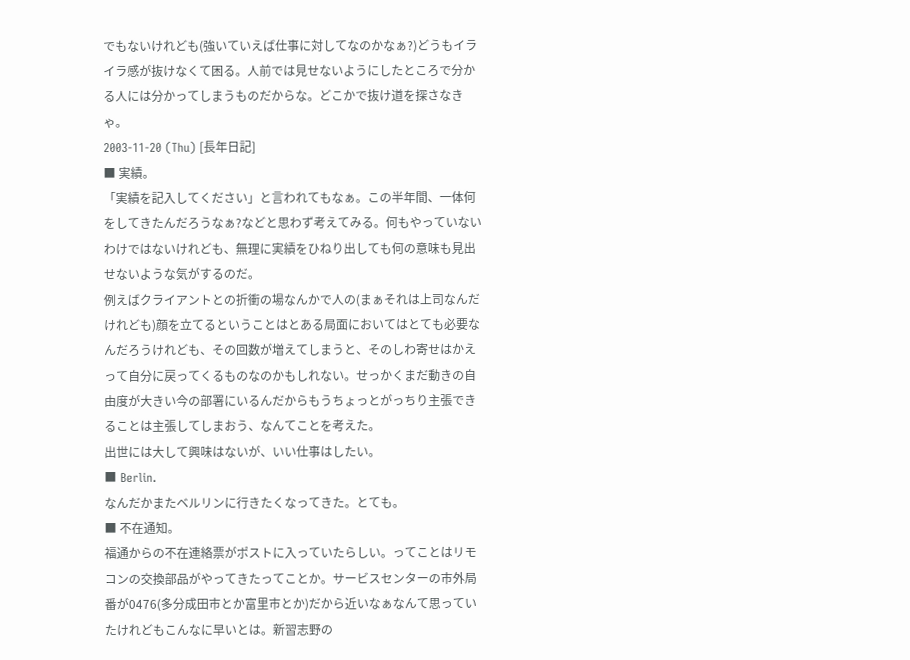でもないけれども(強いていえば仕事に対してなのかなぁ?)どうもイライラ感が抜けなくて困る。人前では見せないようにしたところで分かる人には分かってしまうものだからな。どこかで抜け道を探さなきゃ。
2003-11-20 (Thu) [長年日記]
■ 実績。
「実績を記入してください」と言われてもなぁ。この半年間、一体何をしてきたんだろうなぁ?などと思わず考えてみる。何もやっていないわけではないけれども、無理に実績をひねり出しても何の意味も見出せないような気がするのだ。
例えばクライアントとの折衝の場なんかで人の(まぁそれは上司なんだけれども)顔を立てるということはとある局面においてはとても必要なんだろうけれども、その回数が増えてしまうと、そのしわ寄せはかえって自分に戻ってくるものなのかもしれない。せっかくまだ動きの自由度が大きい今の部署にいるんだからもうちょっとがっちり主張できることは主張してしまおう、なんてことを考えた。
出世には大して興味はないが、いい仕事はしたい。
■ Berlin.
なんだかまたベルリンに行きたくなってきた。とても。
■ 不在通知。
福通からの不在連絡票がポストに入っていたらしい。ってことはリモコンの交換部品がやってきたってことか。サービスセンターの市外局番が0476(多分成田市とか富里市とか)だから近いなぁなんて思っていたけれどもこんなに早いとは。新習志野の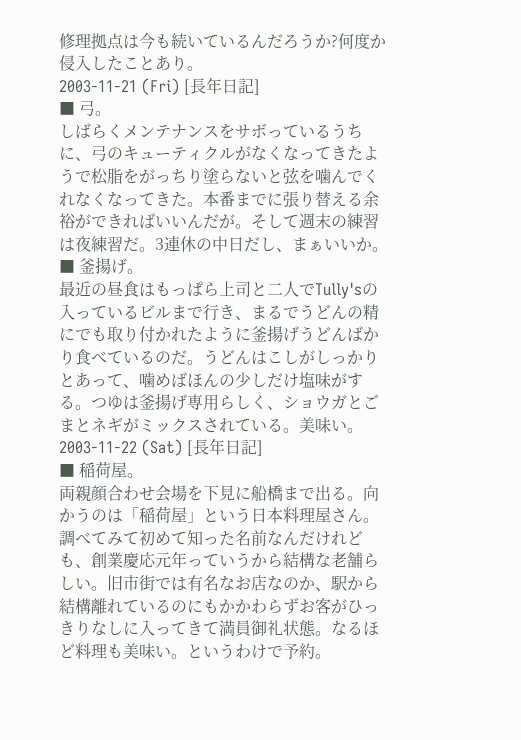修理拠点は今も続いているんだろうか?何度か侵入したことあり。
2003-11-21 (Fri) [長年日記]
■ 弓。
しばらくメンテナンスをサボっているうちに、弓のキューティクルがなくなってきたようで松脂をがっちり塗らないと弦を噛んでくれなくなってきた。本番までに張り替える余裕ができればいいんだが。そして週末の練習は夜練習だ。3連休の中日だし、まぁいいか。
■ 釜揚げ。
最近の昼食はもっぱら上司と二人でTully'sの入っているビルまで行き、まるでうどんの精にでも取り付かれたように釜揚げうどんばかり食べているのだ。うどんはこしがしっかりとあって、噛めばほんの少しだけ塩味がする。つゆは釜揚げ専用らしく、ショウガとごまとネギがミックスされている。美味い。
2003-11-22 (Sat) [長年日記]
■ 稲荷屋。
両親顔合わせ会場を下見に船橋まで出る。向かうのは「稲荷屋」という日本料理屋さん。調べてみて初めて知った名前なんだけれども、創業慶応元年っていうから結構な老舗らしい。旧市街では有名なお店なのか、駅から結構離れているのにもかかわらずお客がひっきりなしに入ってきて満員御礼状態。なるほど料理も美味い。というわけで予約。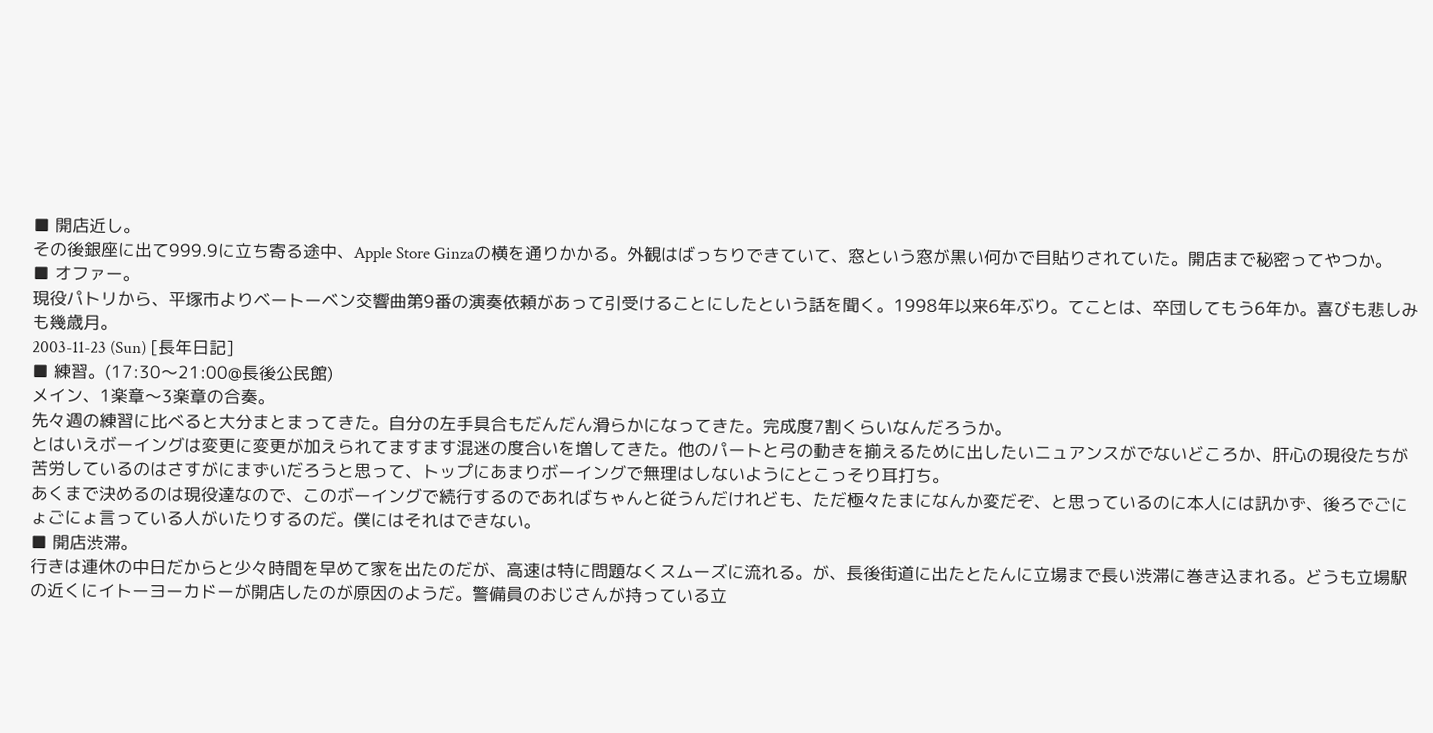■ 開店近し。
その後銀座に出て999.9に立ち寄る途中、Apple Store Ginzaの横を通りかかる。外観はばっちりできていて、窓という窓が黒い何かで目貼りされていた。開店まで秘密ってやつか。
■ オファー。
現役パトリから、平塚市よりベートーベン交響曲第9番の演奏依頼があって引受けることにしたという話を聞く。1998年以来6年ぶり。てことは、卒団してもう6年か。喜びも悲しみも幾歳月。
2003-11-23 (Sun) [長年日記]
■ 練習。(17:30〜21:00@長後公民館)
メイン、1楽章〜3楽章の合奏。
先々週の練習に比べると大分まとまってきた。自分の左手具合もだんだん滑らかになってきた。完成度7割くらいなんだろうか。
とはいえボーイングは変更に変更が加えられてますます混迷の度合いを増してきた。他のパートと弓の動きを揃えるために出したいニュアンスがでないどころか、肝心の現役たちが苦労しているのはさすがにまずいだろうと思って、トップにあまりボーイングで無理はしないようにとこっそり耳打ち。
あくまで決めるのは現役達なので、このボーイングで続行するのであればちゃんと従うんだけれども、ただ極々たまになんか変だぞ、と思っているのに本人には訊かず、後ろでごにょごにょ言っている人がいたりするのだ。僕にはそれはできない。
■ 開店渋滞。
行きは連休の中日だからと少々時間を早めて家を出たのだが、高速は特に問題なくスムーズに流れる。が、長後街道に出たとたんに立場まで長い渋滞に巻き込まれる。どうも立場駅の近くにイトーヨーカドーが開店したのが原因のようだ。警備員のおじさんが持っている立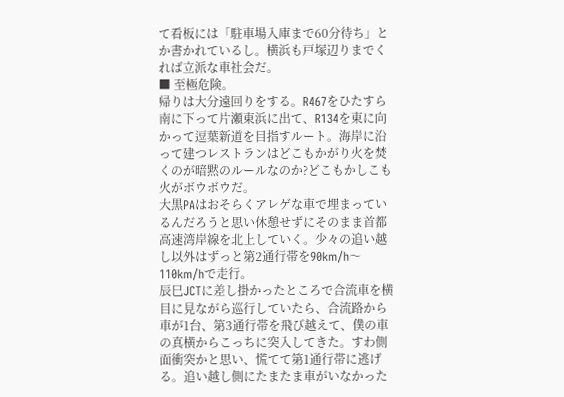て看板には「駐車場入庫まで60分待ち」とか書かれているし。横浜も戸塚辺りまでくれば立派な車社会だ。
■ 至極危険。
帰りは大分遠回りをする。R467をひたすら南に下って片瀬東浜に出て、R134を東に向かって逗葉新道を目指すルート。海岸に沿って建つレストランはどこもかがり火を焚くのが暗黙のルールなのか?どこもかしこも火がボウボウだ。
大黒PAはおそらくアレゲな車で埋まっているんだろうと思い休憩せずにそのまま首都高速湾岸線を北上していく。少々の追い越し以外はずっと第2通行帯を90km/h〜110km/hで走行。
辰巳JCTに差し掛かったところで合流車を横目に見ながら巡行していたら、合流路から車が1台、第3通行帯を飛び越えて、僕の車の真横からこっちに突入してきた。すわ側面衝突かと思い、慌てて第1通行帯に逃げる。追い越し側にたまたま車がいなかった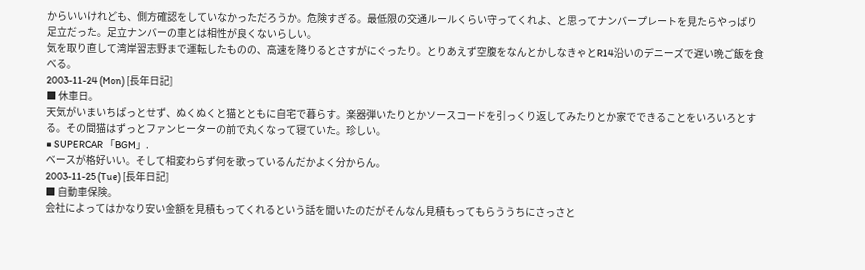からいいけれども、側方確認をしていなかっただろうか。危険すぎる。最低限の交通ルールくらい守ってくれよ、と思ってナンバープレートを見たらやっぱり足立だった。足立ナンバーの車とは相性が良くないらしい。
気を取り直して湾岸習志野まで運転したものの、高速を降りるとさすがにぐったり。とりあえず空腹をなんとかしなきゃとR14沿いのデニーズで遅い晩ご飯を食べる。
2003-11-24 (Mon) [長年日記]
■ 休車日。
天気がいまいちぱっとせず、ぬくぬくと猫とともに自宅で暮らす。楽器弾いたりとかソースコードを引っくり返してみたりとか家でできることをいろいろとする。その間猫はずっとファンヒーターの前で丸くなって寝ていた。珍しい。
■ SUPERCAR 「BGM」.
ベースが格好いい。そして相変わらず何を歌っているんだかよく分からん。
2003-11-25 (Tue) [長年日記]
■ 自動車保険。
会社によってはかなり安い金額を見積もってくれるという話を聞いたのだがそんなん見積もってもらううちにさっさと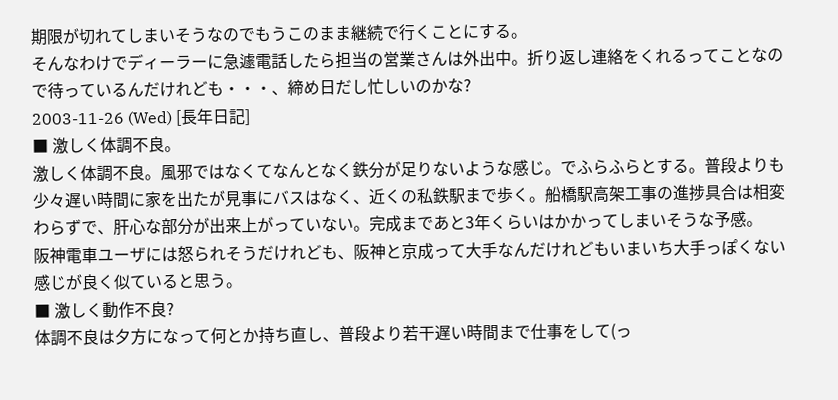期限が切れてしまいそうなのでもうこのまま継続で行くことにする。
そんなわけでディーラーに急遽電話したら担当の営業さんは外出中。折り返し連絡をくれるってことなので待っているんだけれども・・・、締め日だし忙しいのかな?
2003-11-26 (Wed) [長年日記]
■ 激しく体調不良。
激しく体調不良。風邪ではなくてなんとなく鉄分が足りないような感じ。でふらふらとする。普段よりも少々遅い時間に家を出たが見事にバスはなく、近くの私鉄駅まで歩く。船橋駅高架工事の進捗具合は相変わらずで、肝心な部分が出来上がっていない。完成まであと3年くらいはかかってしまいそうな予感。
阪神電車ユーザには怒られそうだけれども、阪神と京成って大手なんだけれどもいまいち大手っぽくない感じが良く似ていると思う。
■ 激しく動作不良?
体調不良は夕方になって何とか持ち直し、普段より若干遅い時間まで仕事をして(っ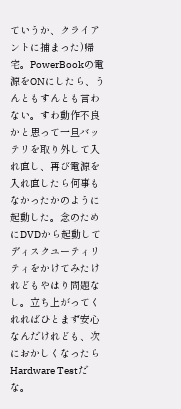ていうか、クライアントに捕まった)帰宅。PowerBookの電源をONにしたら、うんともすんとも言わない。すわ動作不良かと思って一旦バッテリを取り外して入れ直し、再び電源を入れ直したら何事もなかったかのように起動した。念のためにDVDから起動してディスクユーティリティをかけてみたけれどもやはり問題なし。立ち上がってくれればひとまず安心なんだけれども、次におかしくなったらHardware Testだな。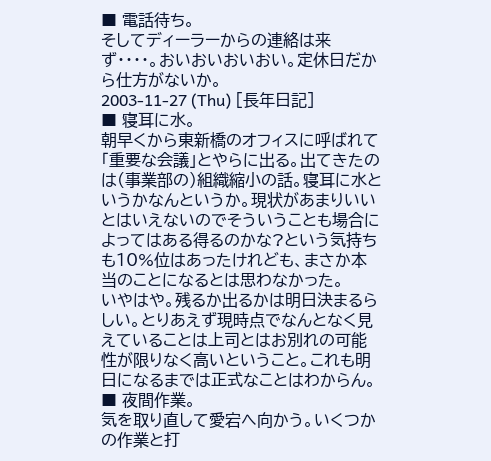■ 電話待ち。
そしてディーラーからの連絡は来ず・・・・。おいおいおいおい。定休日だから仕方がないか。
2003-11-27 (Thu) [長年日記]
■ 寝耳に水。
朝早くから東新橋のオフィスに呼ばれて「重要な会議」とやらに出る。出てきたのは(事業部の)組織縮小の話。寝耳に水というかなんというか。現状があまりいいとはいえないのでそういうことも場合によってはある得るのかな?という気持ちも10%位はあったけれども、まさか本当のことになるとは思わなかった。
いやはや。残るか出るかは明日決まるらしい。とりあえず現時点でなんとなく見えていることは上司とはお別れの可能性が限りなく高いということ。これも明日になるまでは正式なことはわからん。
■ 夜間作業。
気を取り直して愛宕へ向かう。いくつかの作業と打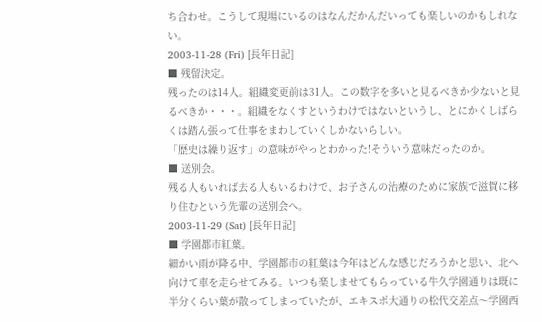ち合わせ。こうして現場にいるのはなんだかんだいっても楽しいのかもしれない。
2003-11-28 (Fri) [長年日記]
■ 残留決定。
残ったのは14人。組織変更前は31人。この数字を多いと見るべきか少ないと見るべきか・・・。組織をなくすというわけではないというし、とにかくしばらくは踏ん張って仕事をまわしていくしかないらしい。
「歴史は繰り返す」の意味がやっとわかった!そういう意味だったのか。
■ 送別会。
残る人もいれば去る人もいるわけで、お子さんの治療のために家族で滋賀に移り住むという先輩の送別会へ。
2003-11-29 (Sat) [長年日記]
■ 学園都市紅葉。
細かい雨が降る中、学園都市の紅葉は今年はどんな感じだろうかと思い、北へ向けて車を走らせてみる。いつも楽しませてもらっている牛久学園通りは既に半分くらい葉が散ってしまっていたが、エキスポ大通りの松代交差点〜学園西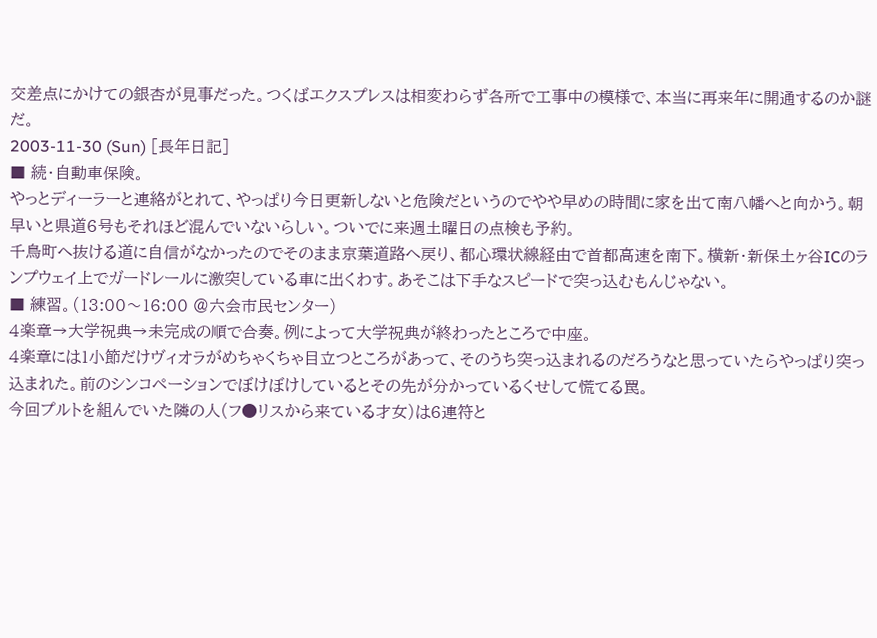交差点にかけての銀杏が見事だった。つくばエクスプレスは相変わらず各所で工事中の模様で、本当に再来年に開通するのか謎だ。
2003-11-30 (Sun) [長年日記]
■ 続・自動車保険。
やっとディーラーと連絡がとれて、やっぱり今日更新しないと危険だというのでやや早めの時間に家を出て南八幡へと向かう。朝早いと県道6号もそれほど混んでいないらしい。ついでに来週土曜日の点検も予約。
千鳥町へ抜ける道に自信がなかったのでそのまま京葉道路へ戻り、都心環状線経由で首都高速を南下。横新・新保土ヶ谷ICのランプウェイ上でガードレールに激突している車に出くわす。あそこは下手なスピードで突っ込むもんじゃない。
■ 練習。(13:00〜16:00 @六会市民センター)
4楽章→大学祝典→未完成の順で合奏。例によって大学祝典が終わったところで中座。
4楽章には1小節だけヴィオラがめちゃくちゃ目立つところがあって、そのうち突っ込まれるのだろうなと思っていたらやっぱり突っ込まれた。前のシンコペーションでぼけぼけしているとその先が分かっているくせして慌てる罠。
今回プルトを組んでいた隣の人(フ●リスから来ている才女)は6連符と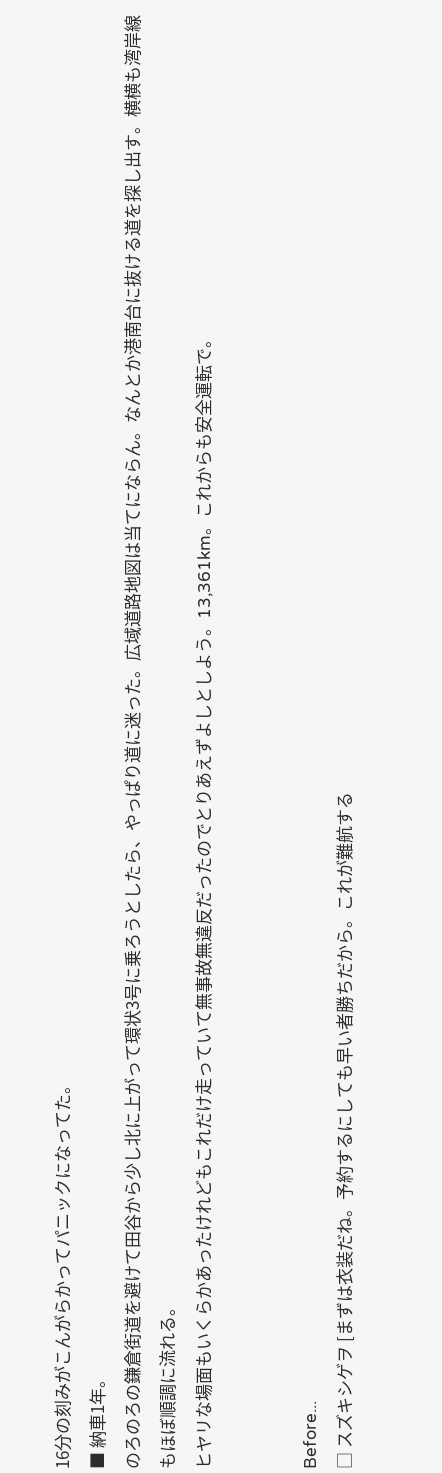16分の刻みがこんがらかってパニックになってた。
■ 納車1年。
のろのろの鎌倉街道を避けて田谷から少し北に上がって環状3号に乗ろうとしたら、やっぱり道に迷った。広域道路地図は当てにならん。なんとか港南台に抜ける道を探し出す。横横も湾岸線もほぼ順調に流れる。
ヒヤリな場面もいくらかあったけれどもこれだけ走っていて無事故無違反だったのでとりあえずよしとしよう。13,361km。これからも安全運転で。


Before...
□ スズキシゲヲ [まずは衣装だね。予約するにしても早い者勝ちだから。これが難航する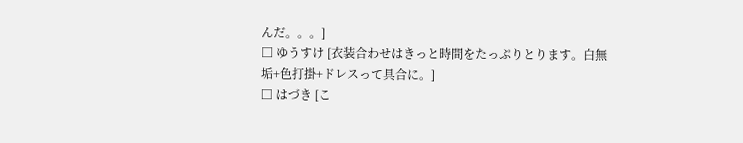んだ。。。]
□ ゆうすけ [衣装合わせはきっと時間をたっぷりとります。白無垢+色打掛+ドレスって具合に。]
□ はづき [こ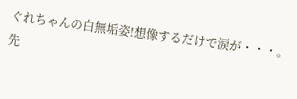ぐれちゃんの白無垢姿!想像するだけで涙が・・・。先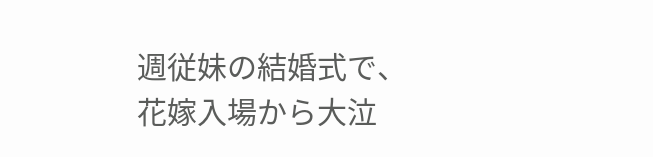週従妹の結婚式で、花嫁入場から大泣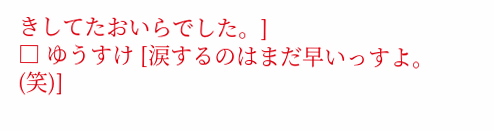きしてたおいらでした。]
□ ゆうすけ [涙するのはまだ早いっすよ。(笑)]